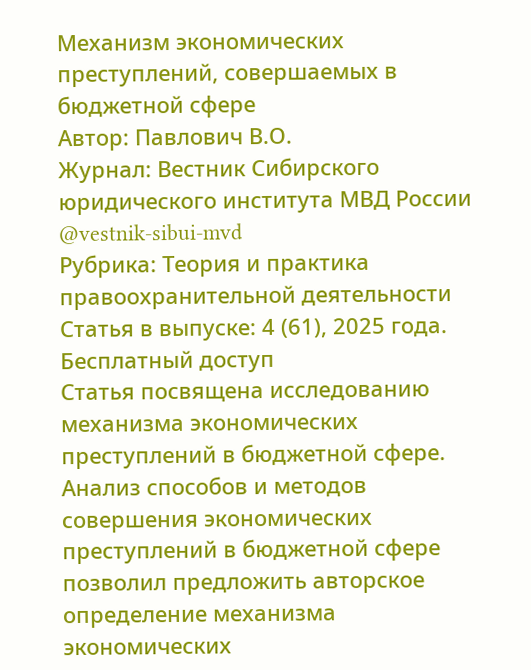Механизм экономических преступлений, совершаемых в бюджетной сфере
Автор: Павлович В.О.
Журнал: Вестник Сибирского юридического института МВД России @vestnik-sibui-mvd
Рубрика: Теория и практика правоохранительной деятельности
Статья в выпуске: 4 (61), 2025 года.
Бесплатный доступ
Статья посвящена исследованию механизма экономических преступлений в бюджетной сфере. Анализ способов и методов совершения экономических преступлений в бюджетной сфере позволил предложить авторское определение механизма экономических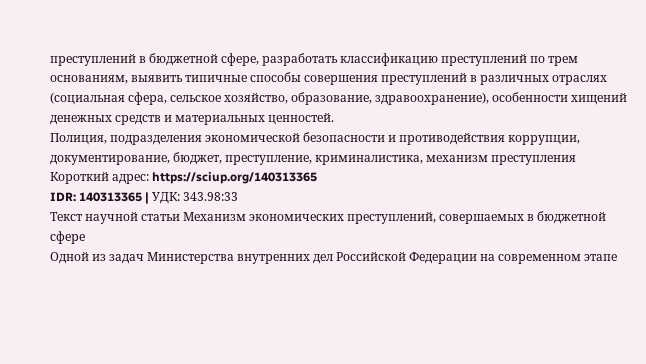преступлений в бюджетной сфере, разработать классификацию преступлений по трем основаниям, выявить типичные способы совершения преступлений в различных отраслях (социальная сфера, сельское хозяйство, образование, здравоохранение), особенности хищений денежных средств и материальных ценностей.
Полиция, подразделения экономической безопасности и противодействия коррупции, документирование, бюджет, преступление, криминалистика, механизм преступления
Короткий адрес: https://sciup.org/140313365
IDR: 140313365 | УДК: 343.98:33
Текст научной статьи Механизм экономических преступлений, совершаемых в бюджетной сфере
Одной из задач Министерства внутренних дел Российской Федерации на современном этапе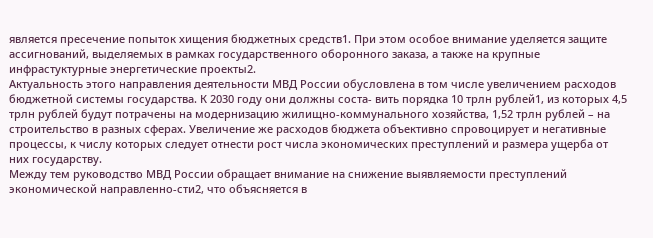является пресечение попыток хищения бюджетных средств1. При этом особое внимание уделяется защите ассигнований, выделяемых в рамках государственного оборонного заказа, а также на крупные инфрастуктурные энергетические проекты2.
Актуальность этого направления деятельности МВД России обусловлена в том числе увеличением расходов бюджетной системы государства. К 2030 году они должны соста- вить порядка 10 трлн рублей1, из которых 4,5 трлн рублей будут потрачены на модернизацию жилищно-коммунального хозяйства, 1,52 трлн рублей – на строительство в разных сферах. Увеличение же расходов бюджета объективно спровоцирует и негативные процессы, к числу которых следует отнести рост числа экономических преступлений и размера ущерба от них государству.
Между тем руководство МВД России обращает внимание на снижение выявляемости преступлений экономической направленно-сти2, что объясняется в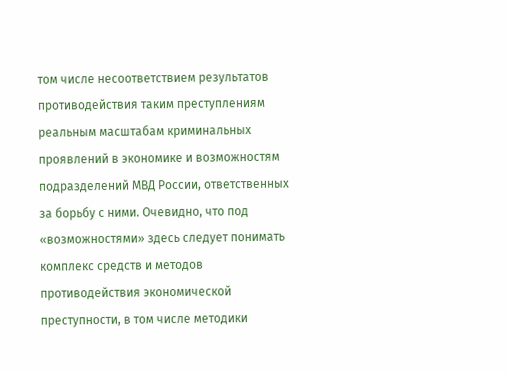том числе несоответствием результатов противодействия таким преступлениям реальным масштабам криминальных проявлений в экономике и возможностям подразделений МВД России, ответственных за борьбу с ними. Очевидно, что под «возможностями» здесь следует понимать комплекс средств и методов противодействия экономической преступности, в том числе методики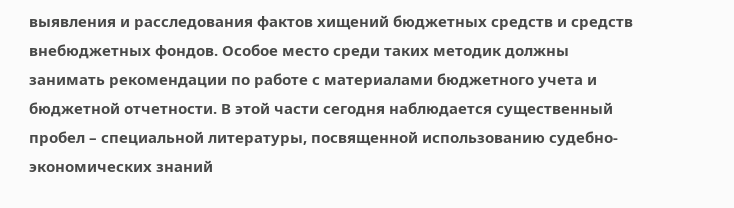выявления и расследования фактов хищений бюджетных средств и средств внебюджетных фондов. Особое место среди таких методик должны занимать рекомендации по работе с материалами бюджетного учета и бюджетной отчетности. В этой части сегодня наблюдается существенный пробел – специальной литературы, посвященной использованию судебно-экономических знаний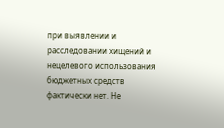при выявлении и расследовании хищений и нецелевого использования бюджетных средств фактически нет. Не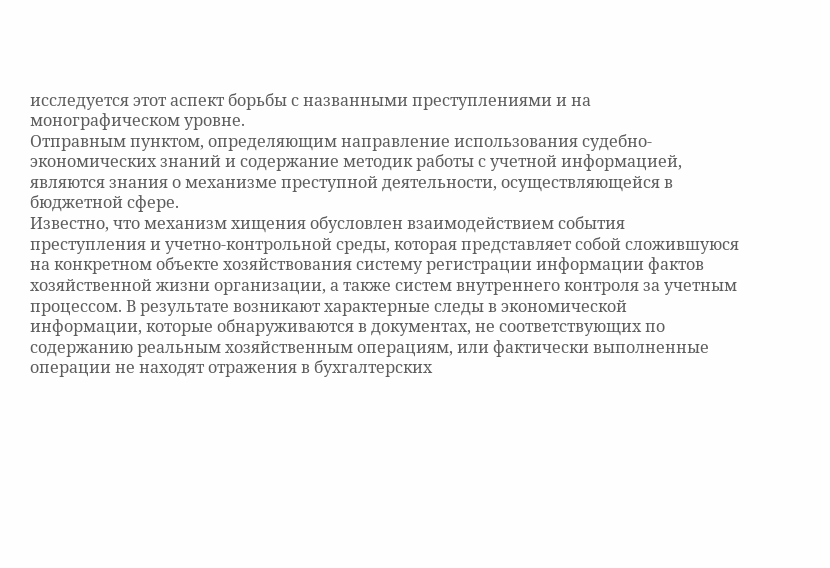исследуется этот аспект борьбы с названными преступлениями и на монографическом уровне.
Отправным пунктом, определяющим направление использования судебно-экономических знаний и содержание методик работы с учетной информацией, являются знания о механизме преступной деятельности, осуществляющейся в бюджетной сфере.
Известно, что механизм хищения обусловлен взаимодействием события преступления и учетно-контрольной среды, которая представляет собой сложившуюся на конкретном объекте хозяйствования систему регистрации информации фактов хозяйственной жизни организации, а также систем внутреннего контроля за учетным процессом. В результате возникают характерные следы в экономической информации, которые обнаруживаются в документах, не соответствующих по содержанию реальным хозяйственным операциям, или фактически выполненные операции не находят отражения в бухгалтерских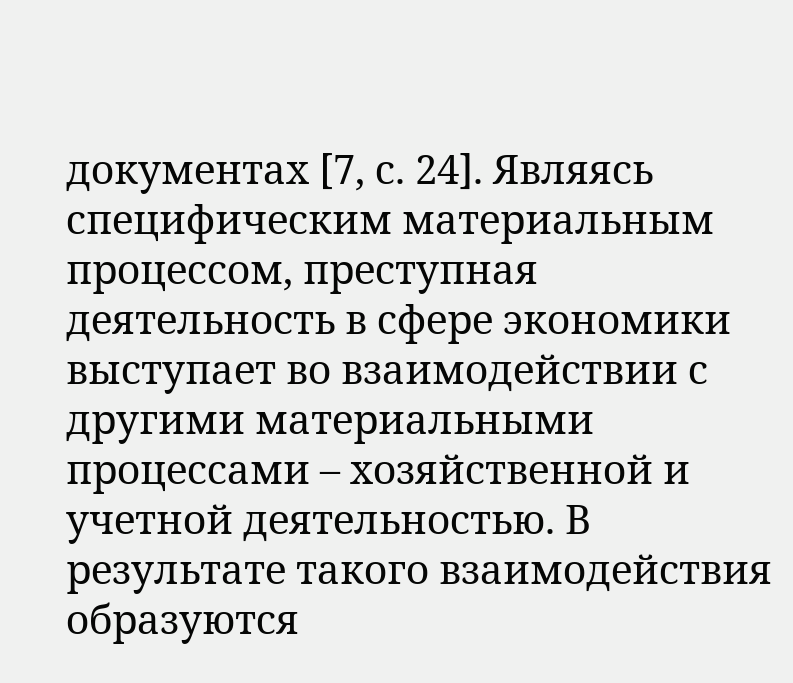документах [7, с. 24]. Являясь специфическим материальным процессом, преступная деятельность в сфере экономики выступает во взаимодействии с другими материальными процессами – хозяйственной и учетной деятельностью. В результате такого взаимодействия образуются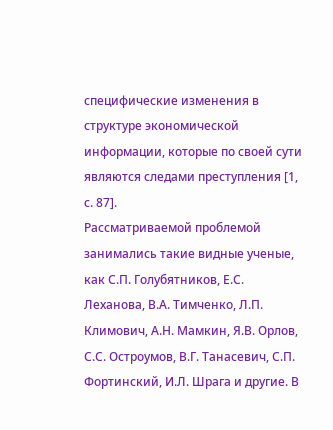специфические изменения в структуре экономической информации, которые по своей сути являются следами преступления [1, с. 87].
Рассматриваемой проблемой занимались такие видные ученые, как С.П. Голубятников, Е.С. Леханова, В.А. Тимченко, Л.П. Климович, А.Н. Мамкин, Я.В. Орлов, С.С. Остроумов, В.Г. Танасевич, С.П. Фортинский, И.Л. Шрага и другие. В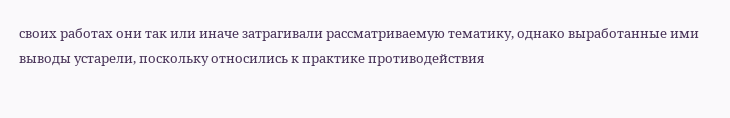своих работах они так или иначе затрагивали рассматриваемую тематику, однако выработанные ими выводы устарели, поскольку относились к практике противодействия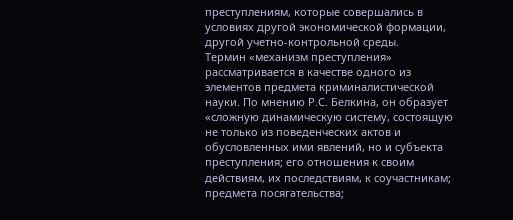преступлениям, которые совершались в условиях другой экономической формации, другой учетно-контрольной среды.
Термин «механизм преступления» рассматривается в качестве одного из элементов предмета криминалистической науки. По мнению Р.С. Белкина, он образует «сложную динамическую систему, состоящую не только из поведенческих актов и обусловленных ими явлений, но и субъекта преступления; его отношения к своим действиям, их последствиям, к соучастникам; предмета посягательства;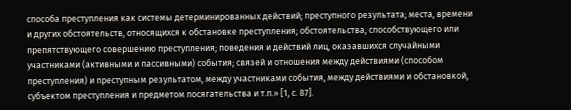способа преступления как системы детерминированных действий; преступного результата; места, времени и других обстоятельств, относящихся к обстановке преступления; обстоятельства, способствующего или препятствующего совершению преступления; поведения и действий лиц, оказавшихся случайными участниками (активными и пассивными) события; связей и отношения между действиями (способом преступления) и преступным результатом, между участниками события, между действиями и обстановкой, субъектом преступления и предметом посягательства и т.п.» [1, с. 87].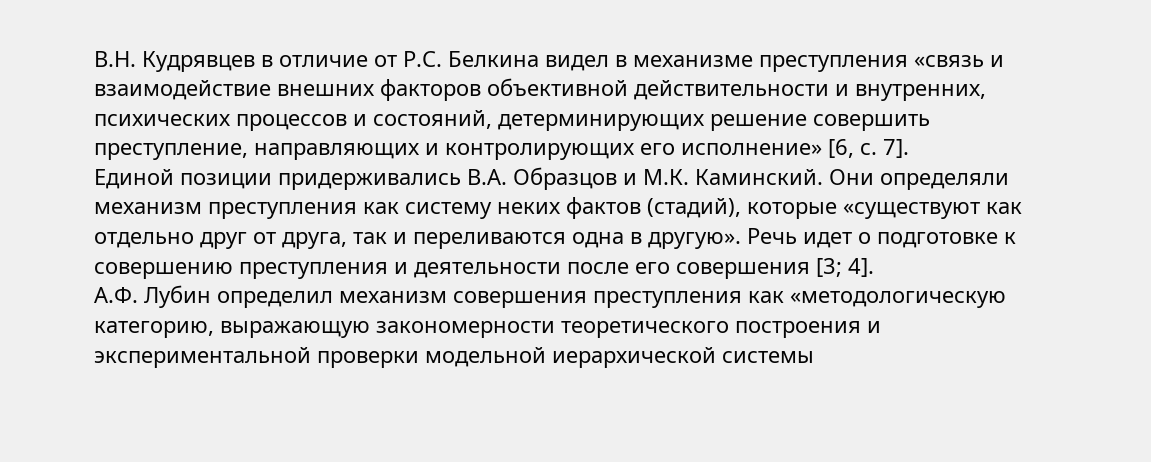В.Н. Кудрявцев в отличие от Р.С. Белкина видел в механизме преступления «связь и взаимодействие внешних факторов объективной действительности и внутренних, психических процессов и состояний, детерминирующих решение совершить преступление, направляющих и контролирующих его исполнение» [6, с. 7].
Единой позиции придерживались В.А. Образцов и М.К. Каминский. Они определяли механизм преступления как систему неких фактов (стадий), которые «существуют как отдельно друг от друга, так и переливаются одна в другую». Речь идет о подготовке к совершению преступления и деятельности после его совершения [3; 4].
А.Ф. Лубин определил механизм совершения преступления как «методологическую категорию, выражающую закономерности теоретического построения и экспериментальной проверки модельной иерархической системы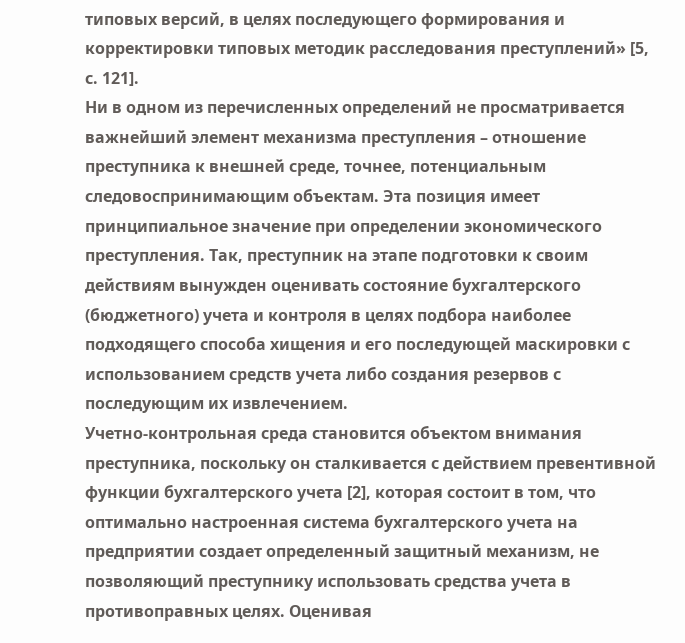типовых версий, в целях последующего формирования и корректировки типовых методик расследования преступлений» [5, с. 121].
Ни в одном из перечисленных определений не просматривается важнейший элемент механизма преступления – отношение преступника к внешней среде, точнее, потенциальным следовоспринимающим объектам. Эта позиция имеет принципиальное значение при определении экономического преступления. Так, преступник на этапе подготовки к своим действиям вынужден оценивать состояние бухгалтерского (бюджетного) учета и контроля в целях подбора наиболее подходящего способа хищения и его последующей маскировки с использованием средств учета либо создания резервов с последующим их извлечением.
Учетно-контрольная среда становится объектом внимания преступника, поскольку он сталкивается с действием превентивной функции бухгалтерского учета [2], которая состоит в том, что оптимально настроенная система бухгалтерского учета на предприятии создает определенный защитный механизм, не позволяющий преступнику использовать средства учета в противоправных целях. Оценивая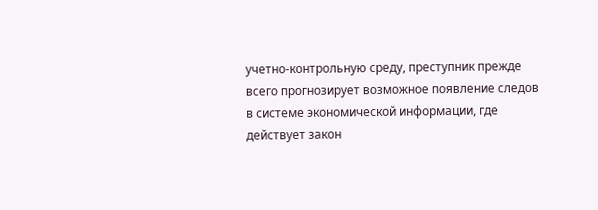учетно-контрольную среду, преступник прежде всего прогнозирует возможное появление следов в системе экономической информации, где действует закон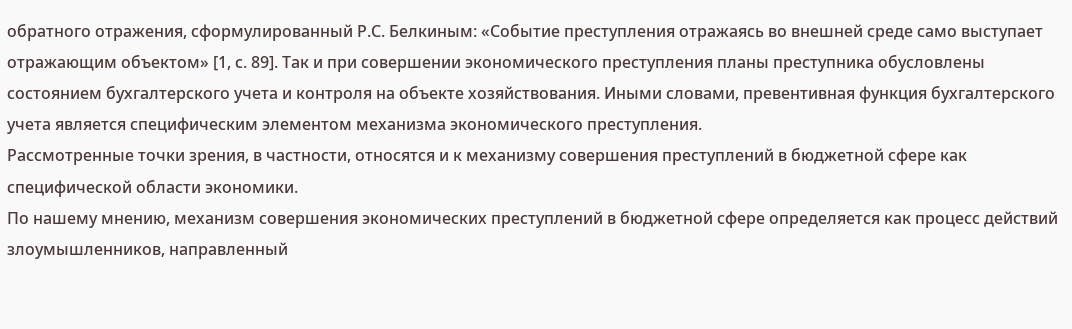обратного отражения, сформулированный Р.С. Белкиным: «Событие преступления отражаясь во внешней среде само выступает отражающим объектом» [1, с. 89]. Так и при совершении экономического преступления планы преступника обусловлены состоянием бухгалтерского учета и контроля на объекте хозяйствования. Иными словами, превентивная функция бухгалтерского учета является специфическим элементом механизма экономического преступления.
Рассмотренные точки зрения, в частности, относятся и к механизму совершения преступлений в бюджетной сфере как специфической области экономики.
По нашему мнению, механизм совершения экономических преступлений в бюджетной сфере определяется как процесс действий злоумышленников, направленный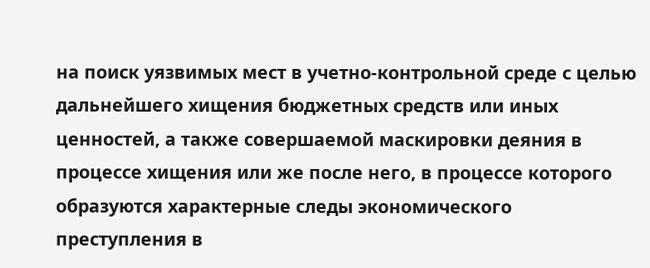на поиск уязвимых мест в учетно-контрольной среде с целью дальнейшего хищения бюджетных средств или иных ценностей, а также совершаемой маскировки деяния в процессе хищения или же после него, в процессе которого образуются характерные следы экономического преступления в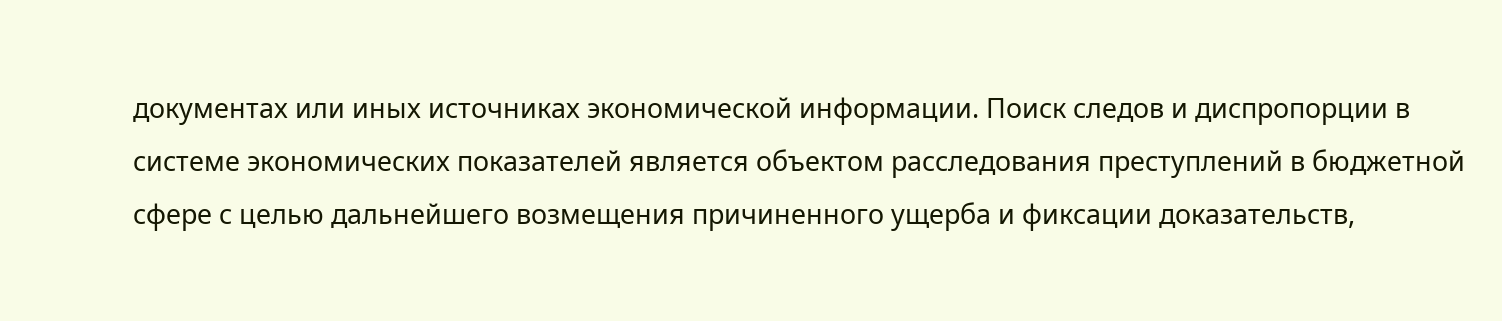документах или иных источниках экономической информации. Поиск следов и диспропорции в системе экономических показателей является объектом расследования преступлений в бюджетной сфере с целью дальнейшего возмещения причиненного ущерба и фиксации доказательств,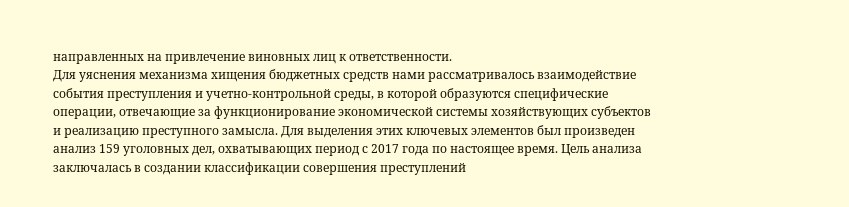направленных на привлечение виновных лиц к ответственности.
Для уяснения механизма хищения бюджетных средств нами рассматривалось взаимодействие события преступления и учетно-контрольной среды, в которой образуются специфические операции, отвечающие за функционирование экономической системы хозяйствующих субъектов и реализацию преступного замысла. Для выделения этих ключевых элементов был произведен анализ 159 уголовных дел, охватывающих период с 2017 года по настоящее время. Цель анализа заключалась в создании классификации совершения преступлений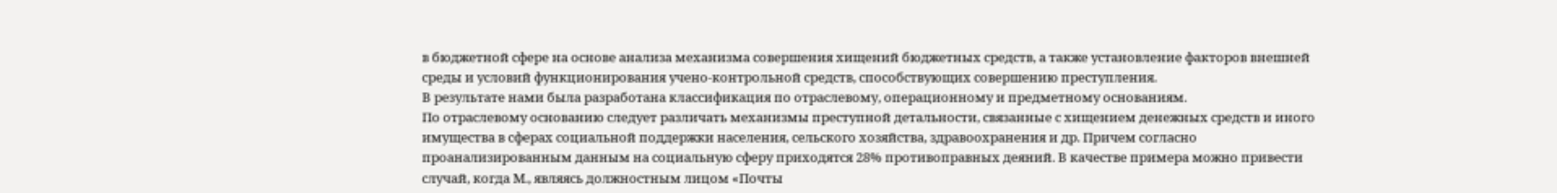в бюджетной сфере на основе анализа механизма совершения хищений бюджетных средств, а также установление факторов внешней среды и условий функционирования учено-контрольной средств, способствующих совершению преступления.
В результате нами была разработана классификация по отраслевому, операционному и предметному основаниям.
По отраслевому основанию следует различать механизмы преступной детальности, связанные с хищением денежных средств и иного имущества в сферах социальной поддержки населения, сельского хозяйства, здравоохранения и др. Причем согласно проанализированным данным на социальную сферу приходятся 28% противоправных деяний. В качестве примера можно привести случай, когда М., являясь должностным лицом «Почты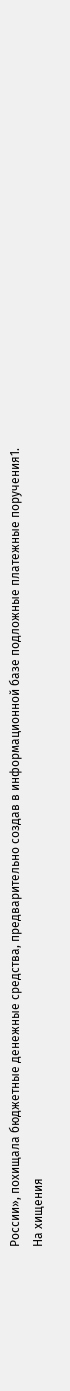России», похищала бюджетные денежные средства, предварительно создав в информационной базе подложные платежные поручения1.
На хищения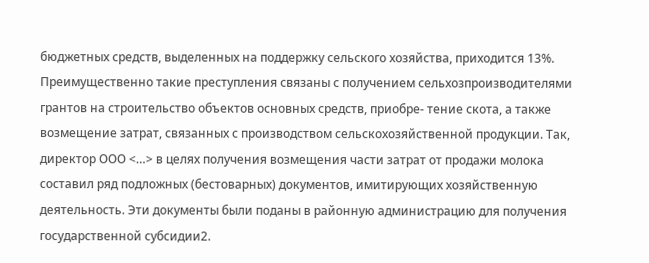бюджетных средств, выделенных на поддержку сельского хозяйства, приходится 13%. Преимущественно такие преступления связаны с получением сельхозпроизводителями грантов на строительство объектов основных средств, приобре- тение скота, а также возмещение затрат, связанных с производством сельскохозяйственной продукции. Так, директор ООО <…> в целях получения возмещения части затрат от продажи молока составил ряд подложных (бестоварных) документов, имитирующих хозяйственную деятельность. Эти документы были поданы в районную администрацию для получения государственной субсидии2.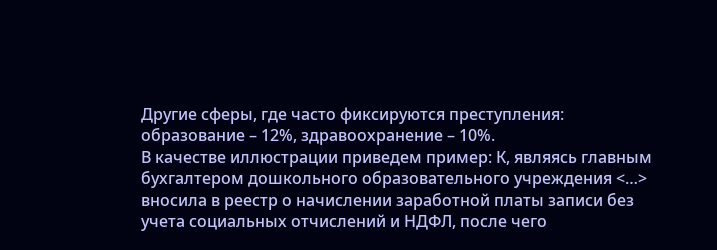Другие сферы, где часто фиксируются преступления: образование – 12%, здравоохранение – 10%.
В качестве иллюстрации приведем пример: К, являясь главным бухгалтером дошкольного образовательного учреждения <…> вносила в реестр о начислении заработной платы записи без учета социальных отчислений и НДФЛ, после чего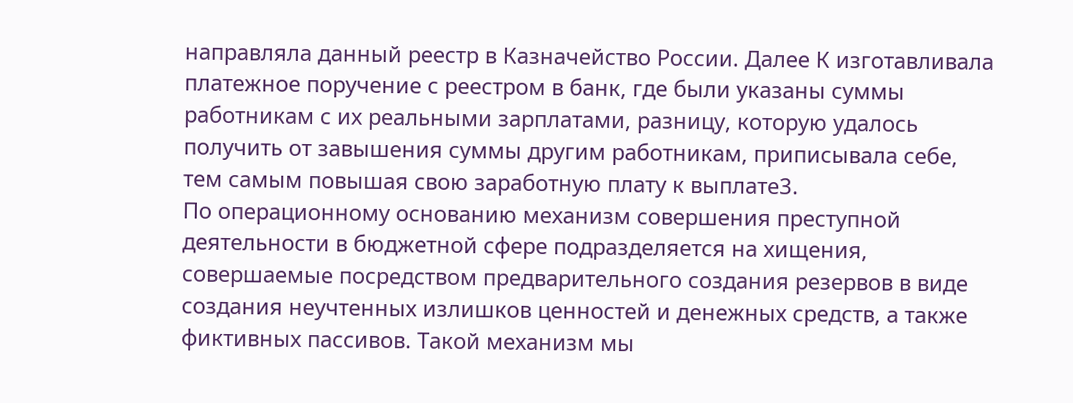направляла данный реестр в Казначейство России. Далее К изготавливала платежное поручение с реестром в банк, где были указаны суммы работникам с их реальными зарплатами, разницу, которую удалось получить от завышения суммы другим работникам, приписывала себе, тем самым повышая свою заработную плату к выплате3.
По операционному основанию механизм совершения преступной деятельности в бюджетной сфере подразделяется на хищения, совершаемые посредством предварительного создания резервов в виде создания неучтенных излишков ценностей и денежных средств, а также фиктивных пассивов. Такой механизм мы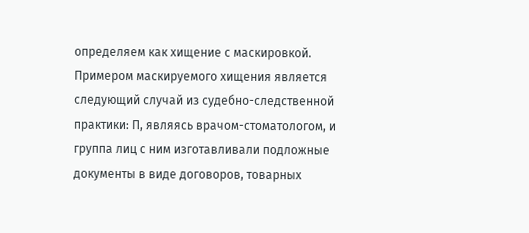определяем как хищение с маскировкой.
Примером маскируемого хищения является следующий случай из судебно-следственной практики: П, являясь врачом-стоматологом, и группа лиц с ним изготавливали подложные документы в виде договоров, товарных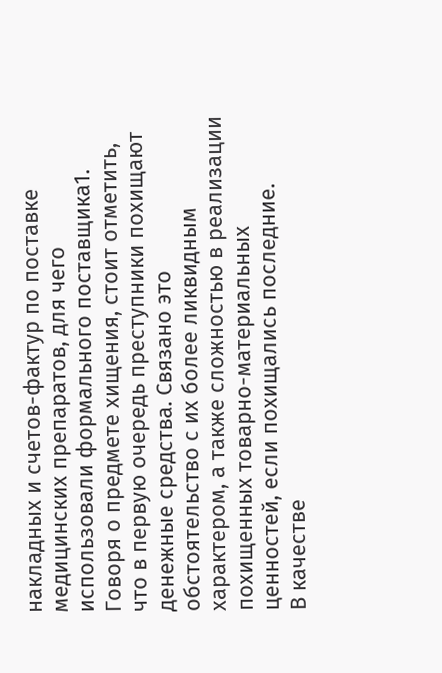накладных и счетов-фактур по поставке медицинских препаратов, для чего использовали формального поставщика1.
Говоря о предмете хищения, стоит отметить, что в первую очередь преступники похищают денежные средства. Связано это обстоятельство с их более ликвидным характером, а также сложностью в реализации похищенных товарно-материальных ценностей, если похищались последние.
В качестве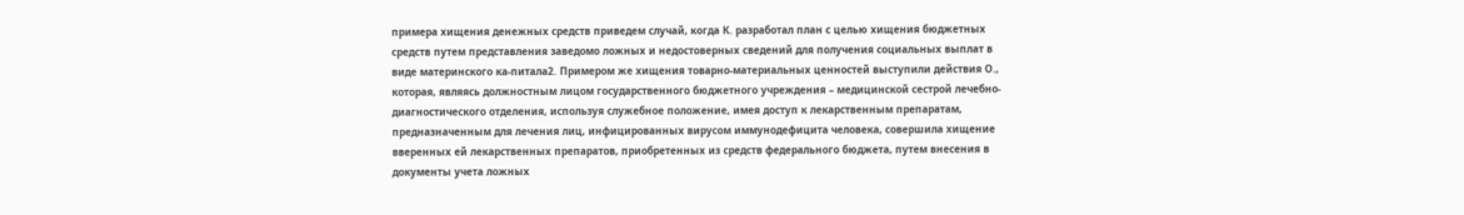примера хищения денежных средств приведем случай, когда К. разработал план с целью хищения бюджетных средств путем представления заведомо ложных и недостоверных сведений для получения социальных выплат в виде материнского ка-питала2. Примером же хищения товарно-материальных ценностей выступили действия О., которая, являясь должностным лицом государственного бюджетного учреждения – медицинской сестрой лечебно-диагностического отделения, используя служебное положение, имея доступ к лекарственным препаратам, предназначенным для лечения лиц, инфицированных вирусом иммунодефицита человека, совершила хищение вверенных ей лекарственных препаратов, приобретенных из средств федерального бюджета, путем внесения в документы учета ложных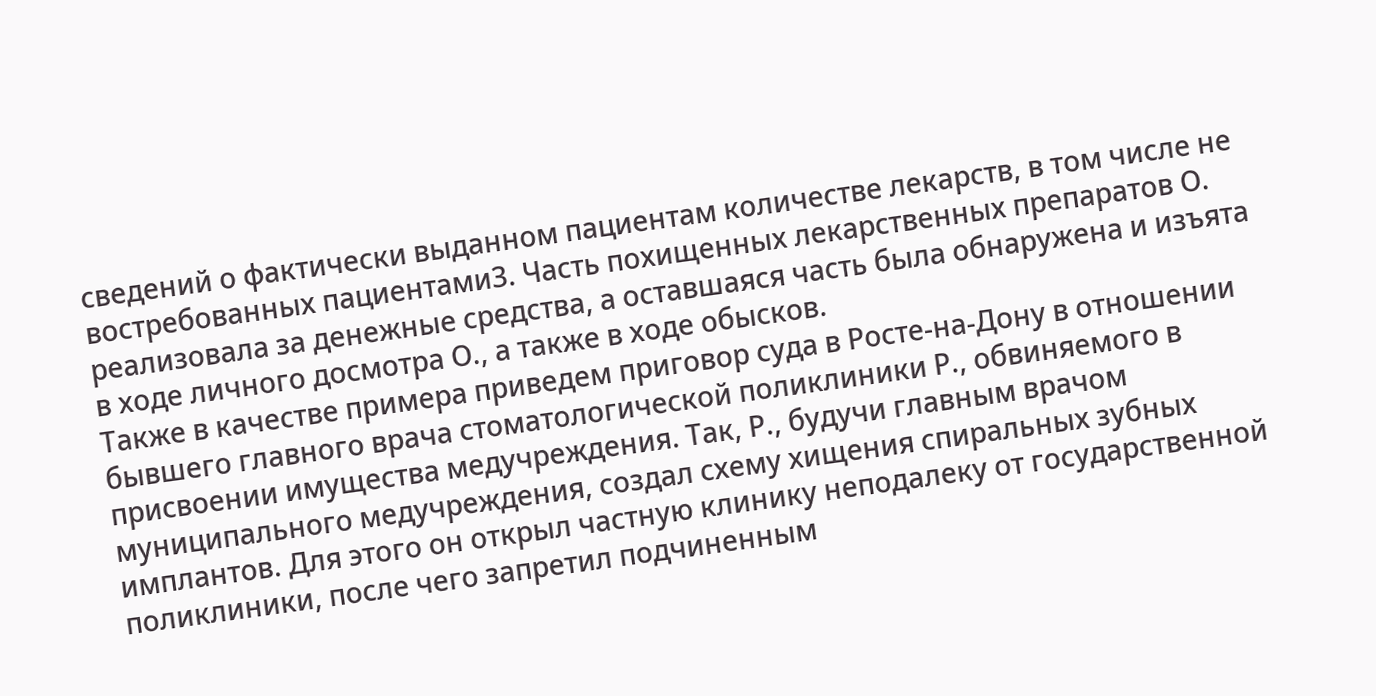сведений о фактически выданном пациентам количестве лекарств, в том числе не востребованных пациентами3. Часть похищенных лекарственных препаратов О. реализовала за денежные средства, а оставшаяся часть была обнаружена и изъята в ходе личного досмотра О., а также в ходе обысков.
Также в качестве примера приведем приговор суда в Росте-на-Дону в отношении бывшего главного врача стоматологической поликлиники Р., обвиняемого в присвоении имущества медучреждения. Так, Р., будучи главным врачом муниципального медучреждения, создал схему хищения спиральных зубных имплантов. Для этого он открыл частную клинику неподалеку от государственной поликлиники, после чего запретил подчиненным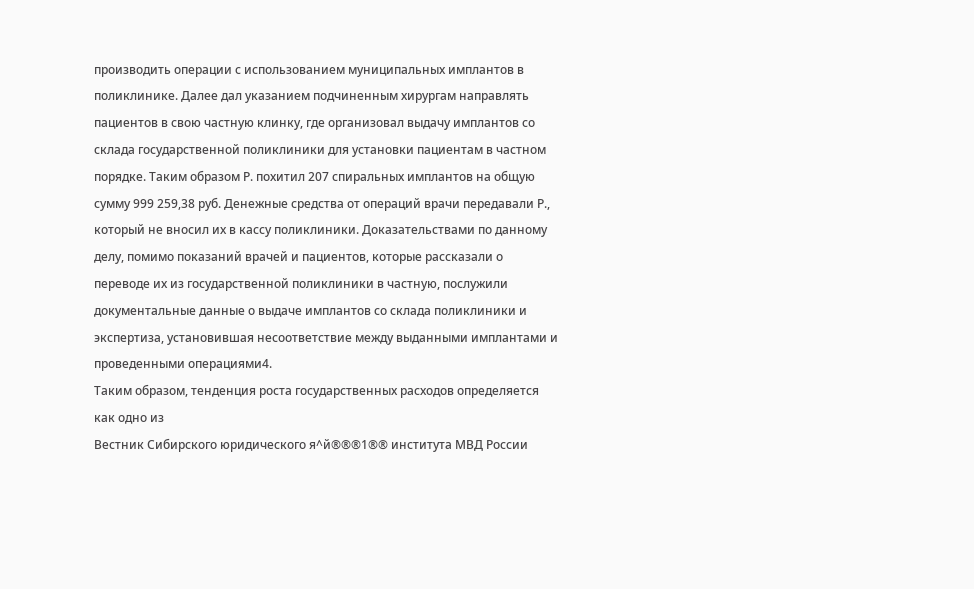производить операции с использованием муниципальных имплантов в поликлинике. Далее дал указанием подчиненным хирургам направлять пациентов в свою частную клинку, где организовал выдачу имплантов со склада государственной поликлиники для установки пациентам в частном порядке. Таким образом Р. похитил 207 спиральных имплантов на общую сумму 999 259,38 руб. Денежные средства от операций врачи передавали Р., который не вносил их в кассу поликлиники. Доказательствами по данному делу, помимо показаний врачей и пациентов, которые рассказали о переводе их из государственной поликлиники в частную, послужили документальные данные о выдаче имплантов со склада поликлиники и экспертиза, установившая несоответствие между выданными имплантами и проведенными операциями4.
Таким образом, тенденция роста государственных расходов определяется как одно из
Вестник Сибирского юридического я^й®®®1®® института МВД России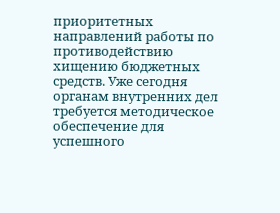приоритетных направлений работы по противодействию хищению бюджетных средств. Уже сегодня органам внутренних дел требуется методическое обеспечение для успешного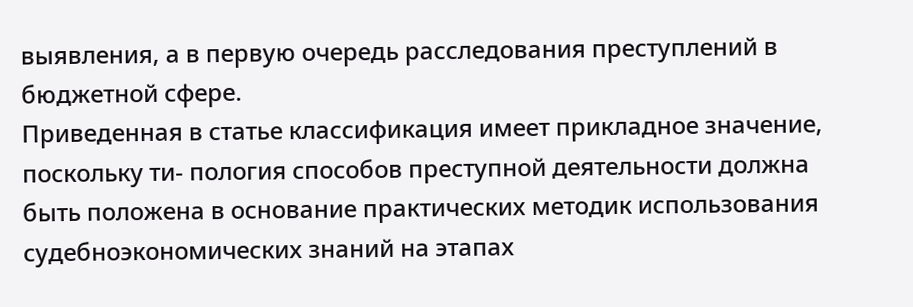выявления, а в первую очередь расследования преступлений в бюджетной сфере.
Приведенная в статье классификация имеет прикладное значение, поскольку ти- пология способов преступной деятельности должна быть положена в основание практических методик использования судебноэкономических знаний на этапах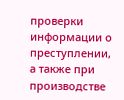проверки информации о преступлении, а также при производстве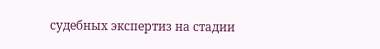судебных экспертиз на стадии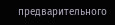предварительного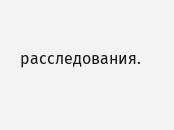расследования.